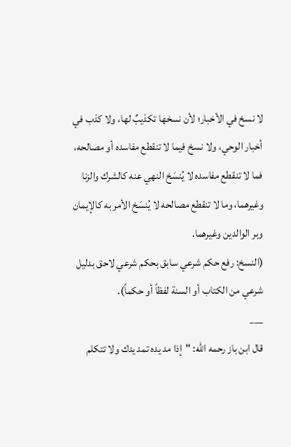لا نسخ في الأخبار؛ لأن نسخها تكذيبٌ لها، ولا كذب في أخبار الوحي، ولا نسخ فيما لا تنقطع مفاسده أو مصالحه، فما لا تنقطع مفاسده لا يُنسَخ النهي عنه كالشرك والزنا وغيرهما، وما لا تنقطع مصالحه لا يُنسَخ الأمر به كالإيمان وبر الوالدين وغيرهما.
(النسخ: رفع حكم شرعي سابق بحكم شرعي لاحق بدليل شرعي من الكتاب أو السنة لفظاً أو حكماً).
___
قال ابن باز رحمه الله: "إذا مد يده تمد يدك ولا تتكلم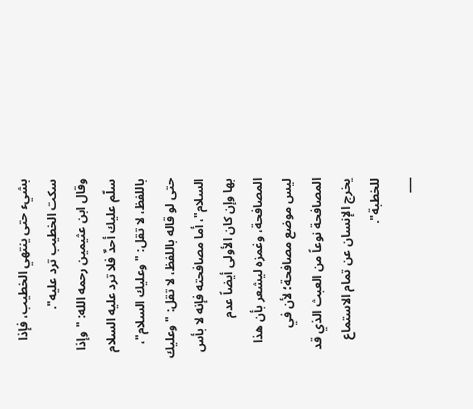بشيء حتى ينتهي الخطيب، فإذا سكت الخطيب ترد عليه".
وقال ابن عثيمين رحمه الله: "وإذا سلّم عليك أحدٌ فلا ترد عليه السلام باللفظ، لا تقل: "وعليك السلام"، حتى لو قاله باللفظ، لا تقل: "وعليك السلام"، أما مصافحته فإنه لا بأس بها وإن كان الأولى أيضاً عدم المصافحة، وغمزه ليشعر بأن هذا ليس موضع مصافحة؛ لأن في المصافحة نوعاً من العبث الذي قد يخرج الإنسان عن تمام الاستماع للخطبة".
___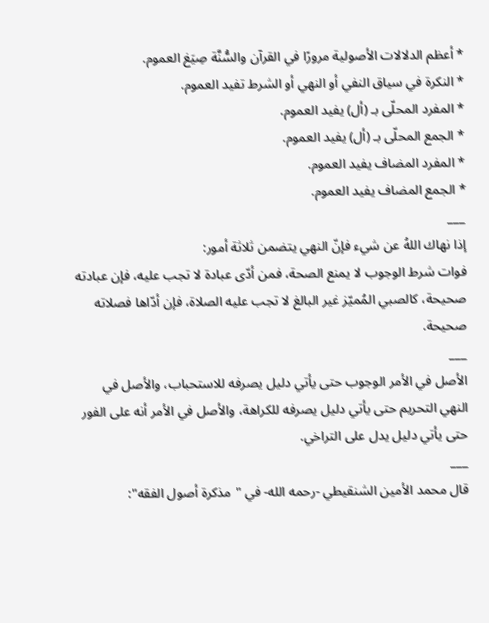* أعظم الدلالات الأصولية مرورًا في القرآن والسُّنَّة صِيَغ العموم.
* النكرة في سياق النفي أو النهي أو الشرط تفيد العموم.
* المفرد المحلّى بـ (أل) يفيد العموم.
* الجمع المحلّى بـ (أل) يفيد العموم.
* المفرد المضاف يفيد العموم.
* الجمع المضاف يفيد العموم.
___
إذا نهاك اللهُ عن شيء فإنّ النهي يتضمن ثلاثة أمور:
فوات شرط الوجوب لا يمنع الصحة، فمن أدّى عبادة لا تجب عليه، فإن عبادته صحيحة، كالصبي المُميّز غير البالغ لا تجب عليه الصلاة، فإن أدّاها فصلاته صحيحة.
___
الأصل في الأمر الوجوب حتى يأتي دليل يصرفه للاستحباب، والأصل في النهي التحريم حتى يأتي دليل يصرفه للكراهة، والأصل في الأمر أنه على الفور حتى يأتي دليل يدل على التراخي.
___
قال محمد الأمين الشنقيطي -رحمه الله- في "مذكرة أصول الفقه":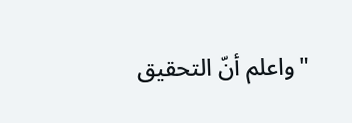"واعلم أنّ التحقيق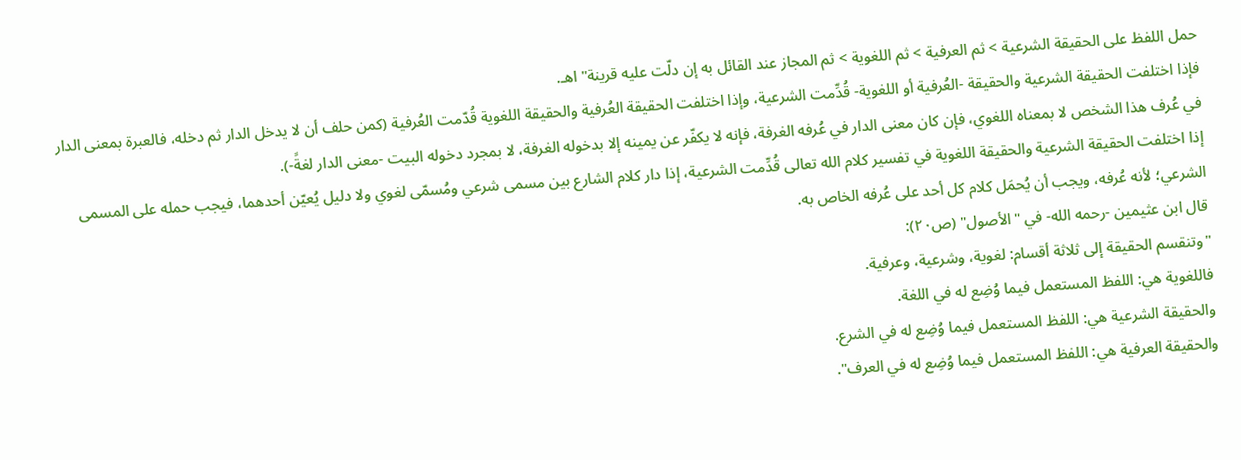حمل اللفظ على الحقيقة الشرعية > ثم العرفية > ثم اللغوية > ثم المجاز عند القائل به إن دلّت عليه قرينة" اهـ.
فإذا اختلفت الحقيقة الشرعية والحقيقة -العُرفية أو اللغوية- قُدِّمت الشرعية، وإذا اختلفت الحقيقة العُرفية والحقيقة اللغوية قُدّمت العُرفية (كمن حلف أن لا يدخل الدار ثم دخله، فالعبرة بمعنى الدار في عُرف هذا الشخص لا بمعناه اللغوي، فإن كان معنى الدار في عُرفه الغرفة، فإنه لا يكفّر عن يمينه إلا بدخوله الغرفة، لا بمجرد دخوله البيت -معنى الدار لغةً-).
إذا اختلفت الحقيقة الشرعية والحقيقة اللغوية في تفسير كلام الله تعالى قُدِّمت الشرعية، إذا دار كلام الشارع بين مسمى شرعي ومُسمّى لغوي ولا دليل يُعيّن أحدهما، فيجب حمله على المسمى الشرعي؛ لأنه عُرفه، ويجب أن يُحمَل كلام كل أحد على عُرفه الخاص به.
قال ابن عثيمين -رحمه الله- في "الأصول" (ص٢٠):
"وتنقسم الحقيقة إلى ثلاثة أقسام: لغوية، وشرعية، وعرفية.
فاللغوية هي: اللفظ المستعمل فيما وُضِع له في اللغة.
والحقيقة الشرعية هي: اللفظ المستعمل فيما وُضِع له في الشرع.
والحقيقة العرفية هي: اللفظ المستعمل فيما وُضِع له في العرف".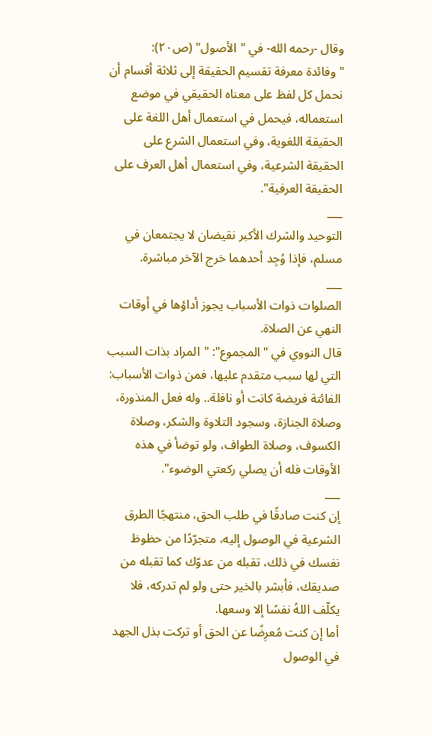وقال -رحمه الله- في "الأصول" (ص٢٠):
"وفائدة معرفة تقسيم الحقيقة إلى ثلاثة أقسام أن نحمل كل لفظ على معناه الحقيقي في موضع استعماله، فيحمل في استعمال أهل اللغة على الحقيقة اللغوية، وفي استعمال الشرع على الحقيقة الشرعية، وفي استعمال أهل العرف على الحقيقة العرفية".
___
التوحيد والشرك الأكبر نقيضان لا يجتمعان في مسلم، فإذا وُجِد أحدهما خرج الآخر مباشرة.
___
الصلوات ذوات الأسباب يجوز أداؤها في أوقات النهي عن الصلاة.
قال النووي في "المجموع": "المراد بذات السبب التي لها سبب متقدم عليها، فمن ذوات الأسباب: الفائتة فريضة كانت أو نافلة.. وله فعل المنذورة، وصلاة الجنازة، وسجود التلاوة والشكر، وصلاة الكسوف، وصلاة الطواف، ولو توضأ في هذه الأوقات فله أن يصلي ركعتي الوضوء".
___
إن كنت صادقًا في طلب الحق، منتهجًا الطرق الشرعية في الوصول إليه، متجرّدًا من حظوظ نفسك في ذلك، تقبله من عدوّك كما تقبله من صديقك، فأبشر بالخير حتى ولو لم تدركه، فلا يكلّف اللهُ نفسًا إلا وسعها.
أما إن كنت مُعرِضًا عن الحق أو تركت بذل الجهد في الوصول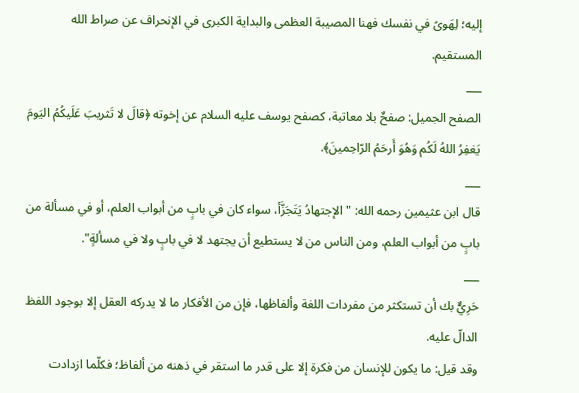إليه؛ لِهَوىً في نفسك فهنا المصيبة العظمى والبداية الكبرى في الإنحراف عن صراط الله المستقيم.
___
الصفح الجميل: صفحٌ بلا معاتبة، كصفح يوسف عليه السلام عن إخوته ﴿قالَ لا تَثريبَ عَلَيكُمُ اليَومَ يَغفِرُ اللهُ لَكُم وَهُوَ أَرحَمُ الرّاحِمينَ﴾.
___
قال ابن عثيمين رحمه الله: "الإجتهادُ يَتَجَزَّأ، سواء كان في بابٍ من أبواب العلم، أو في مسألة من بابٍ من أبواب العلم، ومن الناس من لا يستطيع أن يجتهد لا في بابٍ ولا في مسألةٍ".
___
حَرِيٌّ بك أن تستكثر من مفردات اللغة وألفاظها، فإن من الأفكار ما لا يدركه العقل إلا بوجود اللفظ الدالّ عليه.
وقد قيل: ما يكون للإنسان من فكرة إلا على قدر ما استقر في ذهنه من ألفاظ؛ فكلّما ازدادت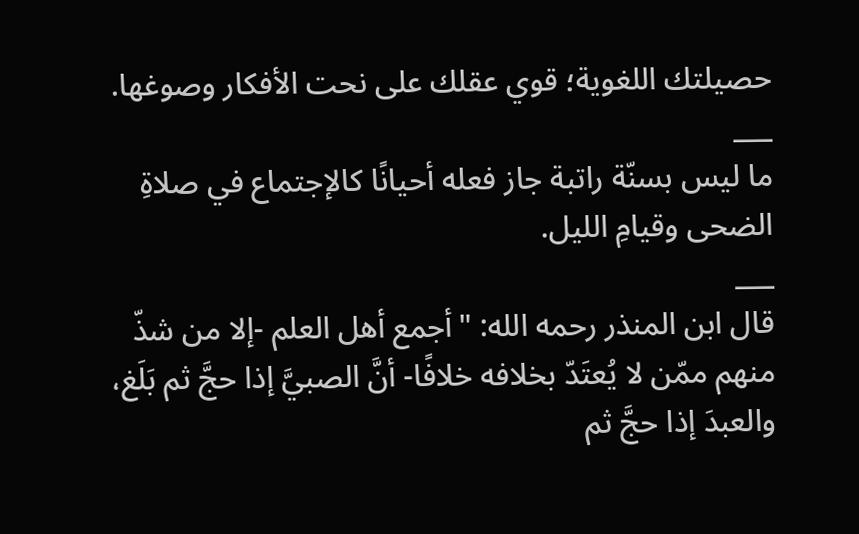حصيلتك اللغوية؛ قوي عقلك على نحت الأفكار وصوغها.
___
ما ليس بسنّة راتبة جاز فعله أحيانًا كالإجتماع في صلاةِ الضحى وقيامِ الليل.
___
قال ابن المنذر رحمه الله: "أجمع أهل العلم -إلا من شذّ منهم ممّن لا يُعتَدّ بخلافه خلافًا- أنَّ الصبيَّ إذا حجَّ ثم بَلَغ، والعبدَ إذا حجَّ ثم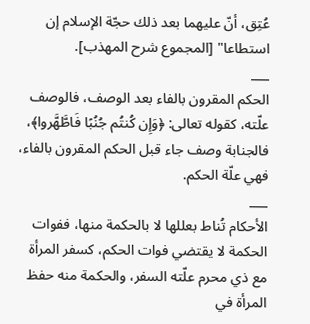عُتِق، أنّ عليهما بعد ذلك حجّة الإسلام إن استطاعا" [المجموع شرح المهذب].
___
الحكم المقرون بالفاء بعد الوصف، فالوصف علّته، كقوله تعالى: ﴿وَإِن كُنتُم جُنُبًا فَاطَّهَّروا﴾، فالجنابة وصف جاء قبل الحكم المقرون بالفاء، فهي علّة الحكم.
___
الأحكام تُناط بعللها لا بالحكمة منها، ففوات الحكمة لا يقتضي فوات الحكم، كسفر المرأة مع ذي محرم علّته السفر، والحكمة منه حفظ المرأة في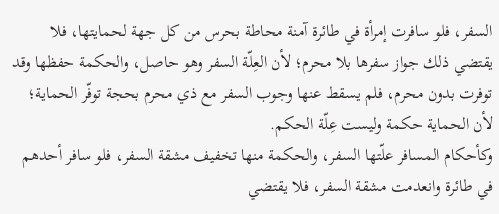السفر، فلو سافرت إمرأة في طائرة آمنة محاطة بحرس من كل جهة لحمايتها، فلا يقتضي ذلك جواز سفرها بلا محرم؛ لأن العِلّة السفر وهو حاصل، والحكمة حفظها وقد توفرت بدون محرم، فلم يسقط عنها وجوب السفر مع ذي محرم بحجة توفّر الحماية؛ لأن الحماية حكمة وليست عِلّة الحكم.
وكأحكام المسافر علّتها السفر، والحكمة منها تخفيف مشقة السفر، فلو سافر أحدهم في طائرة وانعدمت مشقة السفر، فلا يقتضي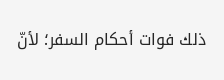ذلك فوات أحكام السفر؛ لأنّ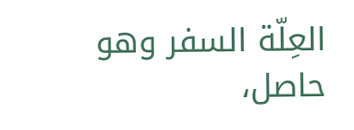العِلّة السفر وهو حاصل،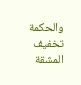والحكمة تخفيف المشقة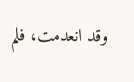وقد انعدمت، فلم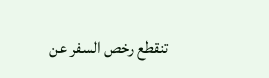تنقطع رخص السفر عن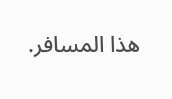هذا المسافر.